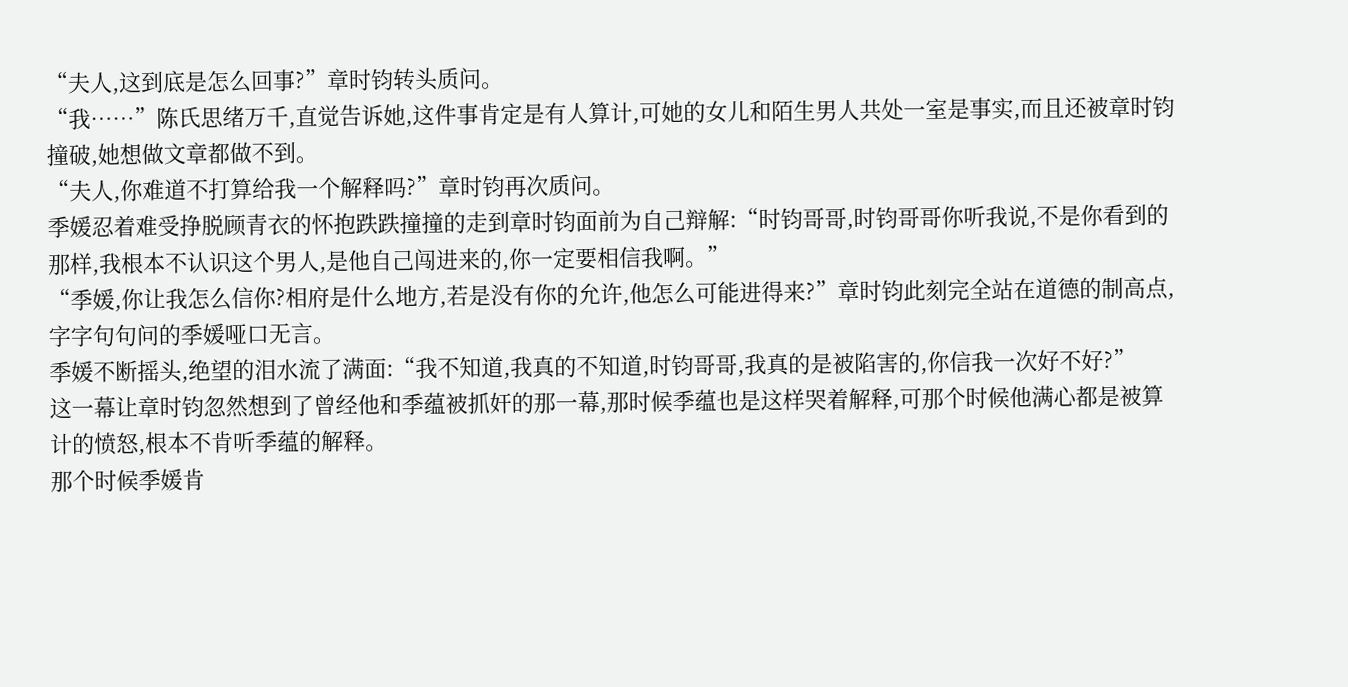“夫人,这到底是怎么回事?”章时钧转头质问。
“我……”陈氏思绪万千,直觉告诉她,这件事肯定是有人算计,可她的女儿和陌生男人共处一室是事实,而且还被章时钧撞破,她想做文章都做不到。
“夫人,你难道不打算给我一个解释吗?”章时钧再次质问。
季媛忍着难受挣脱顾青衣的怀抱跌跌撞撞的走到章时钧面前为自己辩解:“时钧哥哥,时钧哥哥你听我说,不是你看到的那样,我根本不认识这个男人,是他自己闯进来的,你一定要相信我啊。”
“季媛,你让我怎么信你?相府是什么地方,若是没有你的允许,他怎么可能进得来?”章时钧此刻完全站在道德的制高点,字字句句问的季媛哑口无言。
季媛不断摇头,绝望的泪水流了满面:“我不知道,我真的不知道,时钧哥哥,我真的是被陷害的,你信我一次好不好?”
这一幕让章时钧忽然想到了曾经他和季蕴被抓奸的那一幕,那时候季蕴也是这样哭着解释,可那个时候他满心都是被算计的愤怒,根本不肯听季蕴的解释。
那个时候季媛肯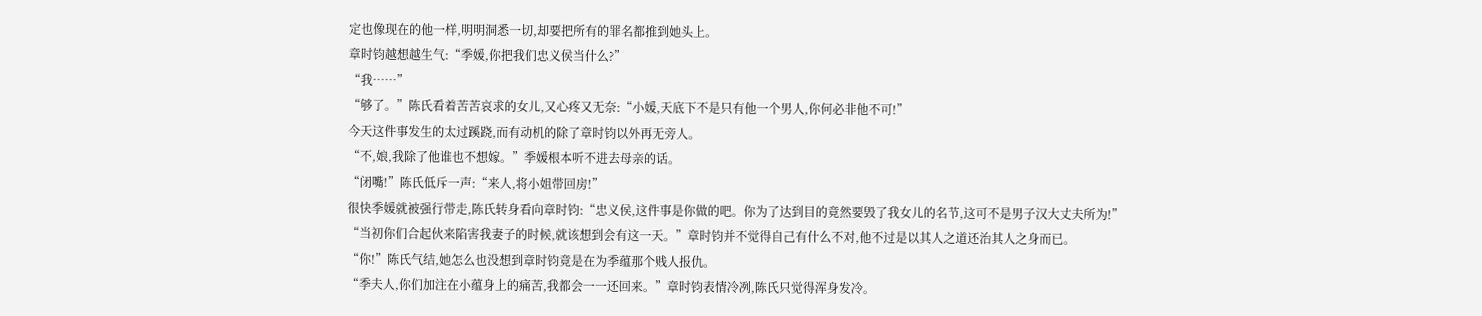定也像现在的他一样,明明洞悉一切,却要把所有的罪名都推到她头上。
章时钧越想越生气:“季媛,你把我们忠义侯当什么?”
“我……”
“够了。”陈氏看着苦苦哀求的女儿,又心疼又无奈:“小媛,天底下不是只有他一个男人,你何必非他不可!”
今天这件事发生的太过蹊跷,而有动机的除了章时钧以外再无旁人。
“不,娘,我除了他谁也不想嫁。”季媛根本听不进去母亲的话。
“闭嘴!”陈氏低斥一声:“来人,将小姐带回房!”
很快季媛就被强行带走,陈氏转身看向章时钧:“忠义侯,这件事是你做的吧。你为了达到目的竟然要毁了我女儿的名节,这可不是男子汉大丈夫所为!”
“当初你们合起伙来陷害我妻子的时候,就该想到会有这一天。”章时钧并不觉得自己有什么不对,他不过是以其人之道还治其人之身而已。
“你!”陈氏气结,她怎么也没想到章时钧竟是在为季蕴那个贱人报仇。
“季夫人,你们加注在小蕴身上的痛苦,我都会一一还回来。”章时钧表情冷冽,陈氏只觉得浑身发冷。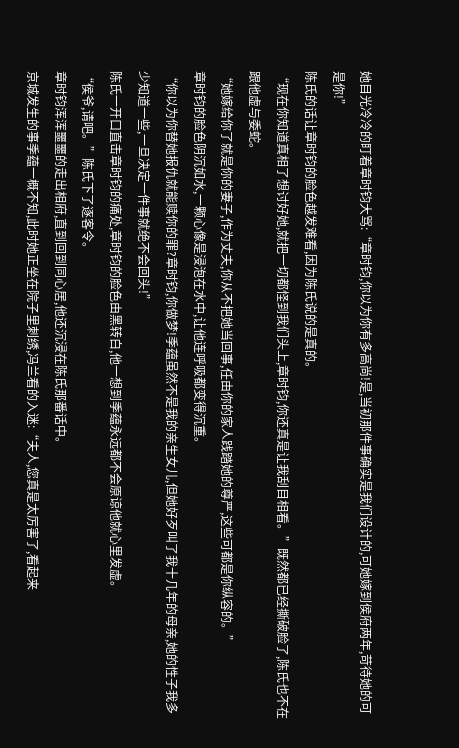她目光冷冷的盯着章时钧大骂:“章时钧,你以为你有多高尚!是,当初那件事确实是我们设计的,可她嫁到侯府两年,苛待她的可是你!”
陈氏的话让章时钧的脸色越发难看,因为陈氏说的是真的。
“现在你知道真相了想讨好她,就把一切都怪到我们头上,章时钧,你还真是让我刮目相看。”既然都已经撕破脸了,陈氏也不在跟他虚与委蛇。
“她嫁给你了就是你的妻子,作为丈夫,你从不把她当回事,任由你的家人践踏她的尊严,这些可都是你纵容的。”
章时钧的脸色阴沉如水,一颗心像是浸泡在水中,让他连呼吸都变得沉重。
“你以为你替她报仇就能赎你的罪?章时钧,你做梦!季蕴虽然不是我的亲生女儿,但她好歹叫了我十几年的母亲,她的性子我多少知道一些,一旦决定一件事就绝不会回头!”
陈氏一开口直击章时钧的痛处,章时钧的脸色由黑转白,他一想到季蕴永远都不会原谅他就心里发虚。
“侯爷,请吧。”陈氏下了逐客令。
章时钧浑浑噩噩的走出相府,直到回到同心居,他还沉浸在陈氏那番话中。
京城发生的事季蕴一概不知,此时她正坐在院子里刺绣,冯兰看的入迷:“夫人,您真是太厉害了,看起来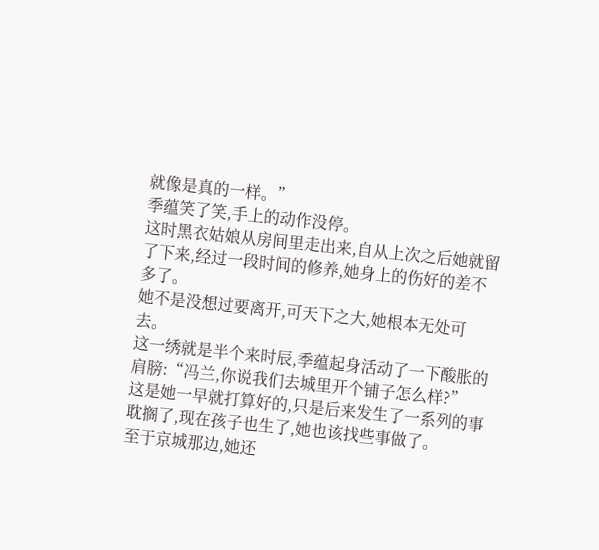就像是真的一样。”
季蕴笑了笑,手上的动作没停。
这时黑衣姑娘从房间里走出来,自从上次之后她就留了下来,经过一段时间的修养,她身上的伤好的差不多了。
她不是没想过要离开,可天下之大,她根本无处可去。
这一绣就是半个来时辰,季蕴起身活动了一下酸胀的肩膀:“冯兰,你说我们去城里开个铺子怎么样?”
这是她一早就打算好的,只是后来发生了一系列的事耽搁了,现在孩子也生了,她也该找些事做了。
至于京城那边,她还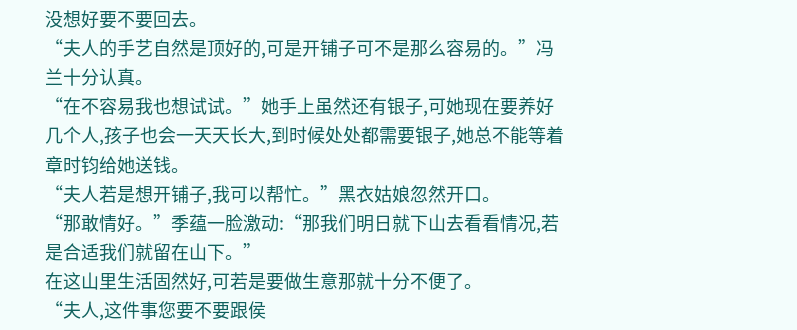没想好要不要回去。
“夫人的手艺自然是顶好的,可是开铺子可不是那么容易的。”冯兰十分认真。
“在不容易我也想试试。”她手上虽然还有银子,可她现在要养好几个人,孩子也会一天天长大,到时候处处都需要银子,她总不能等着章时钧给她送钱。
“夫人若是想开铺子,我可以帮忙。”黑衣姑娘忽然开口。
“那敢情好。”季蕴一脸激动:“那我们明日就下山去看看情况,若是合适我们就留在山下。”
在这山里生活固然好,可若是要做生意那就十分不便了。
“夫人,这件事您要不要跟侯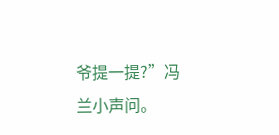爷提一提?”冯兰小声问。